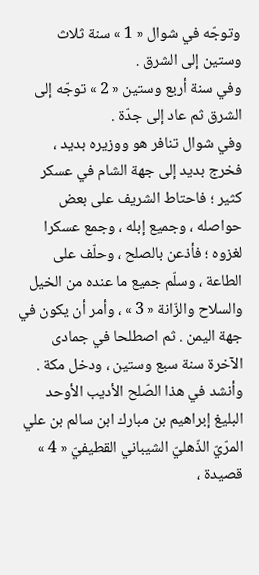وتوجّه في شوال « 1 » سنة ثلاث وستين إلى الشرق .
وفي سنة أربع وستين « 2 » توجّه إلى الشرق ثم عاد إلى جدّة .
وفي شوال تنافر هو ووزيره بديد ، فخرج بديد إلى جهة الشام في عسكر كثير ؛ فاحتاط الشريف على بعض حواصله ، وجميع إبله ، وجمع عسكرا لغزوه ؛ فأذعن بالصلح ، وحلّف على الطاعة ، وسلّم جميع ما عنده من الخيل والسلاح والزّانة « 3 » ، وأمر أن يكون في جهة اليمن . ثم اصطلحا في جمادى الآخرة سنة سبع وستين ، ودخل مكة .
وأنشد في هذا الصّلح الأديب الأوحد البليغ إبراهيم بن مبارك ابن سالم بن علي المرّيّ الذّهليّ الشيباني القطيفيّ « 4 » قصيدة ،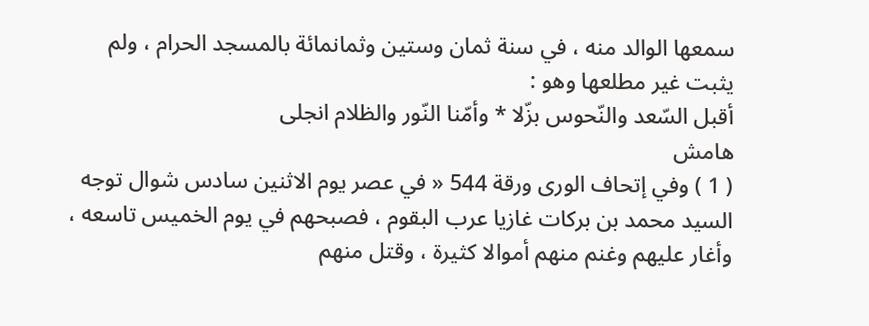سمعها الوالد منه ، في سنة ثمان وستين وثمانمائة بالمسجد الحرام ، ولم يثبت غير مطلعها وهو :
أقبل السّعد والنّحوس بزّلا * وأمّنا النّور والظلام انجلى
هامش
( 1 ) وفي إتحاف الورى ورقة 544 « في عصر يوم الاثنين سادس شوال توجه السيد محمد بن بركات غازيا عرب البقوم ، فصبحهم في يوم الخميس تاسعه ، وأغار عليهم وغنم منهم أموالا كثيرة ، وقتل منهم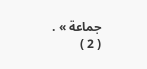جماعة » .
( 2 )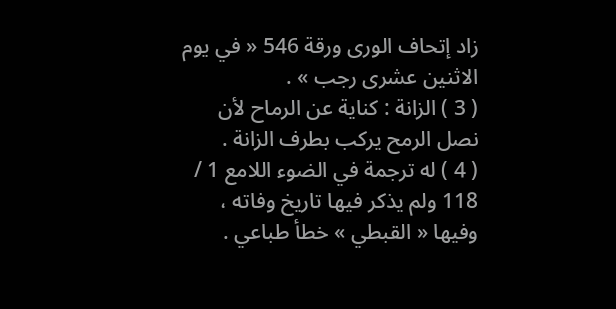زاد إتحاف الورى ورقة 546 « في يوم الاثنين عشرى رجب » .
( 3 ) الزانة : كناية عن الرماح لأن نصل الرمح يركب بطرف الزانة .
( 4 ) له ترجمة في الضوء اللامع 1 / 118 ولم يذكر فيها تاريخ وفاته ، وفيها « القبطي » خطأ طباعي .